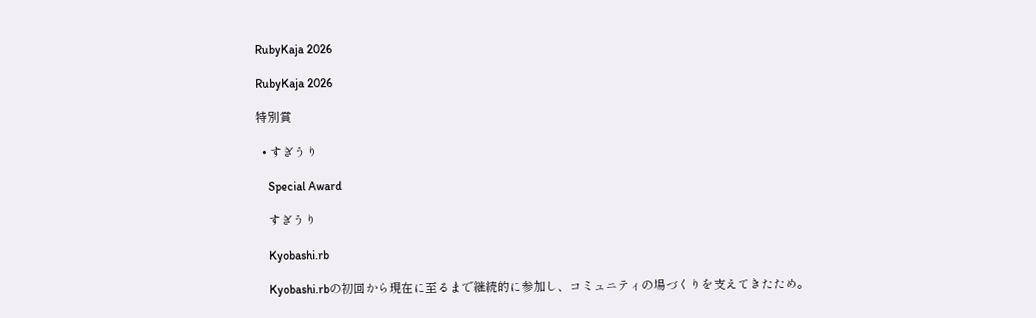RubyKaja 2026

RubyKaja 2026

特別賞

  • すぎうり

    Special Award

    すぎうり

    Kyobashi.rb

    Kyobashi.rbの初回から現在に至るまで継続的に参加し、コミュニティの場づくりを支えてきたため。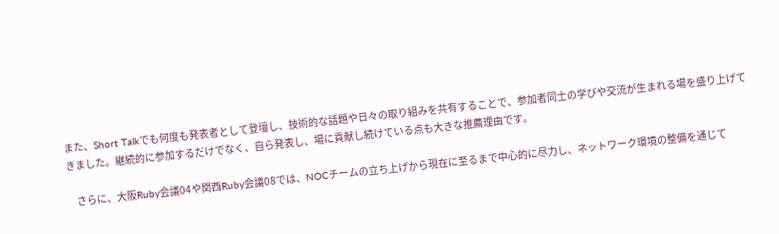また、Short Talkでも何度も発表者として登壇し、技術的な話題や日々の取り組みを共有することで、参加者同士の学びや交流が生まれる場を盛り上げてきました。継続的に参加するだけでなく、自ら発表し、場に貢献し続けている点も大きな推薦理由です。

    さらに、大阪Ruby会議04や関西Ruby会議08では、NOCチームの立ち上げから現在に至るまで中心的に尽力し、ネットワーク環境の整備を通じて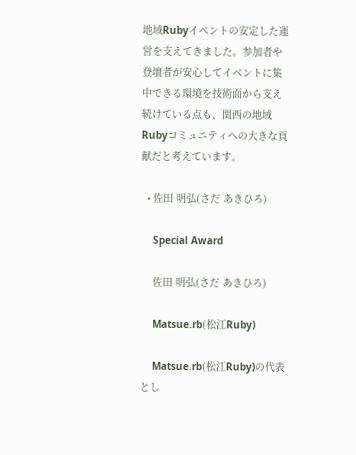地域Rubyイベントの安定した運営を支えてきました。参加者や登壇者が安心してイベントに集中できる環境を技術面から支え続けている点も、関西の地域Rubyコミュニティへの大きな貢献だと考えています。

  • 佐田 明弘(さだ あきひろ)

    Special Award

    佐田 明弘(さだ あきひろ)

    Matsue.rb(松江Ruby)

    Matsue.rb(松江Ruby)の代表とし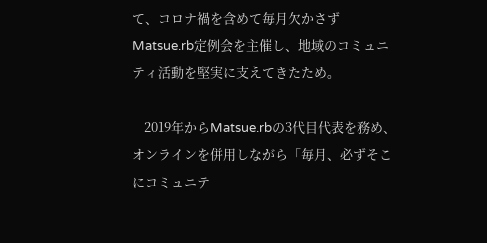て、コロナ禍を含めて毎月欠かさずMatsue.rb定例会を主催し、地域のコミュニティ活動を堅実に支えてきたため。

    2019年からMatsue.rbの3代目代表を務め、オンラインを併用しながら「毎月、必ずそこにコミュニテ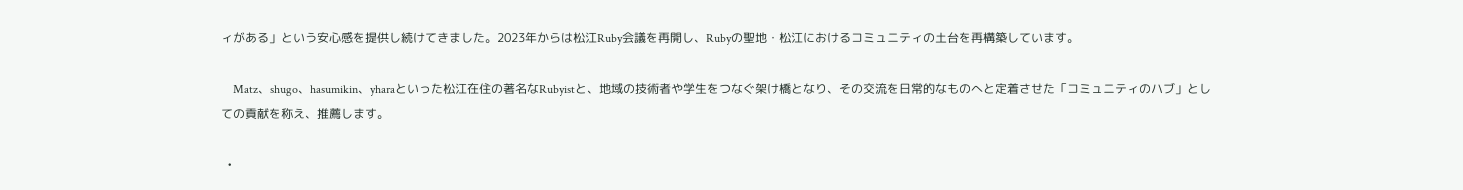ィがある」という安心感を提供し続けてきました。2023年からは松江Ruby会議を再開し、Rubyの聖地・松江におけるコミュニティの土台を再構築しています。

    Matz、shugo、hasumikin、yharaといった松江在住の著名なRubyistと、地域の技術者や学生をつなぐ架け橋となり、その交流を日常的なものへと定着させた「コミュニティのハブ」としての貢献を称え、推薦します。

  •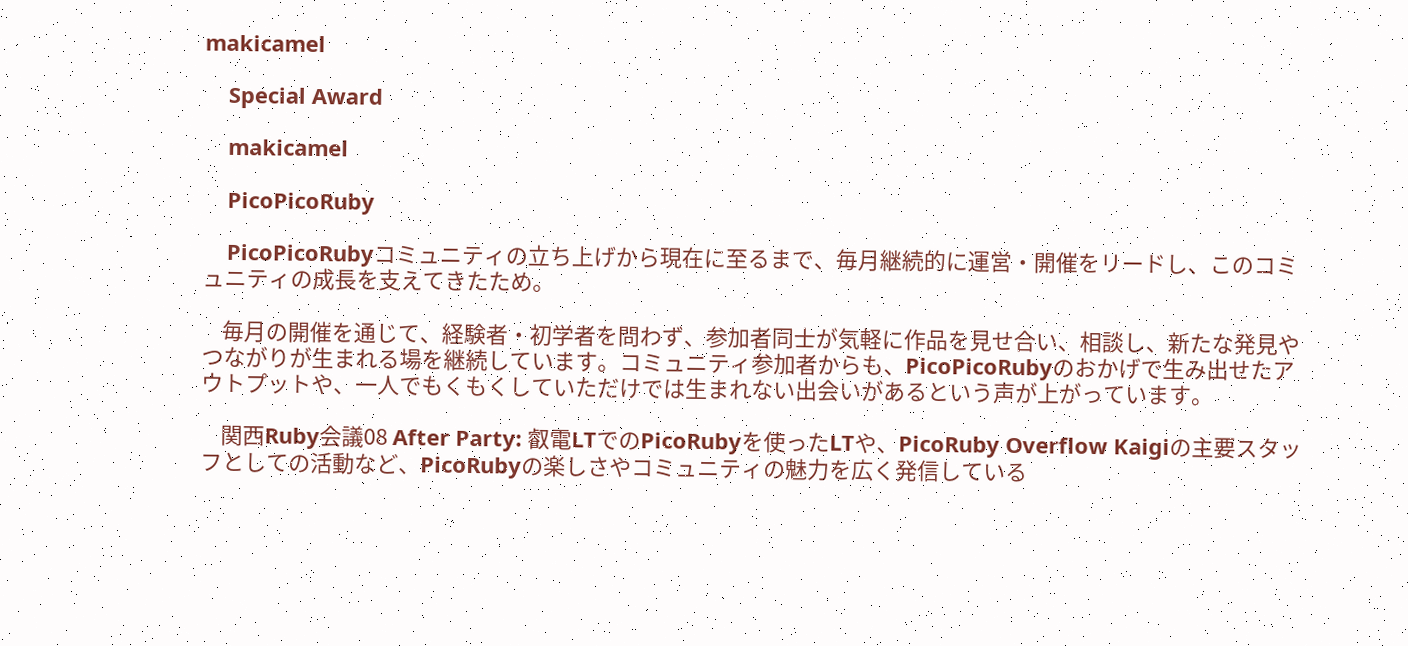makicamel

    Special Award

    makicamel

    PicoPicoRuby

    PicoPicoRubyコミュニティの立ち上げから現在に至るまで、毎月継続的に運営・開催をリードし、このコミュニティの成長を支えてきたため。

    毎月の開催を通じて、経験者・初学者を問わず、参加者同士が気軽に作品を見せ合い、相談し、新たな発見やつながりが生まれる場を継続しています。コミュニティ参加者からも、PicoPicoRubyのおかげで生み出せたアウトプットや、一人でもくもくしていただけでは生まれない出会いがあるという声が上がっています。

    関西Ruby会議08 After Party: 叡電LTでのPicoRubyを使ったLTや、PicoRuby Overflow Kaigiの主要スタッフとしての活動など、PicoRubyの楽しさやコミュニティの魅力を広く発信している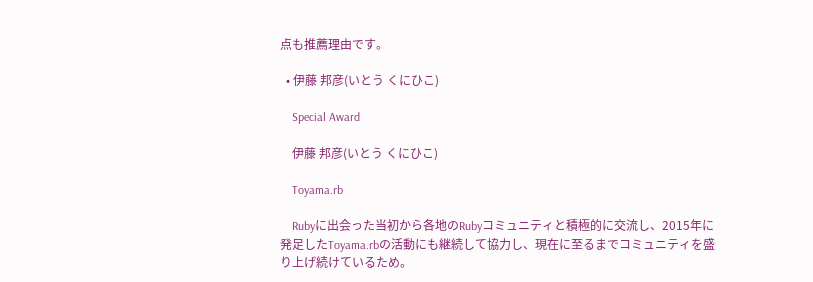点も推薦理由です。

  • 伊藤 邦彦(いとう くにひこ)

    Special Award

    伊藤 邦彦(いとう くにひこ)

    Toyama.rb

    Rubyに出会った当初から各地のRubyコミュニティと積極的に交流し、2015年に発足したToyama.rbの活動にも継続して協力し、現在に至るまでコミュニティを盛り上げ続けているため。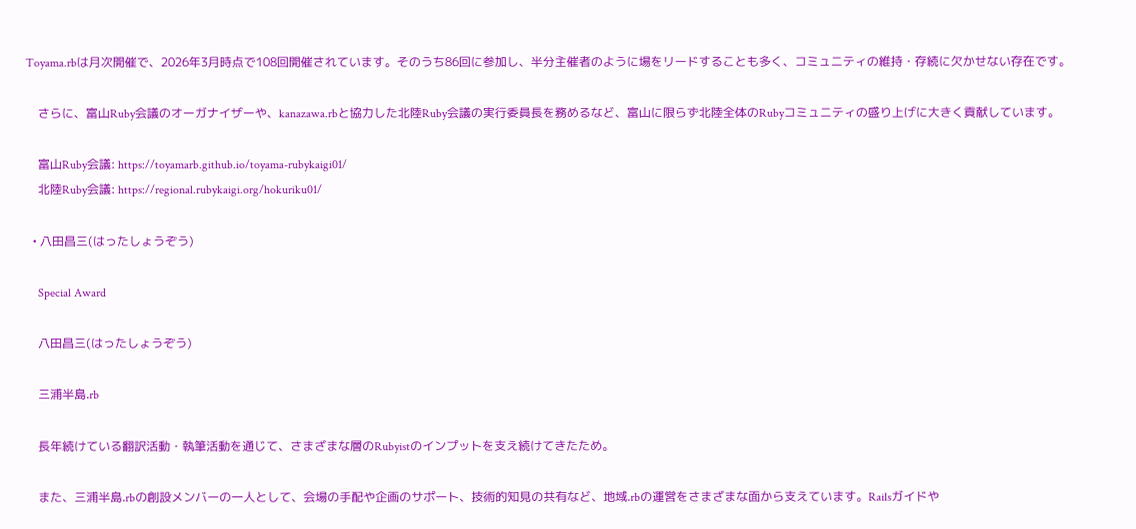Toyama.rbは月次開催で、2026年3月時点で108回開催されています。そのうち86回に参加し、半分主催者のように場をリードすることも多く、コミュニティの維持・存続に欠かせない存在です。

    さらに、富山Ruby会議のオーガナイザーや、kanazawa.rbと協力した北陸Ruby会議の実行委員長を務めるなど、富山に限らず北陸全体のRubyコミュニティの盛り上げに大きく貢献しています。

    富山Ruby会議: https://toyamarb.github.io/toyama-rubykaigi01/
    北陸Ruby会議: https://regional.rubykaigi.org/hokuriku01/

  • 八田昌三(はったしょうぞう)

    Special Award

    八田昌三(はったしょうぞう)

    三浦半島.rb

    長年続けている翻訳活動・執筆活動を通じて、さまざまな層のRubyistのインプットを支え続けてきたため。

    また、三浦半島.rbの創設メンバーの一人として、会場の手配や企画のサポート、技術的知見の共有など、地域.rbの運営をさまざまな面から支えています。Railsガイドや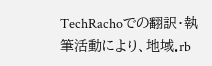TechRachoでの翻訳・執筆活動により、地域.rb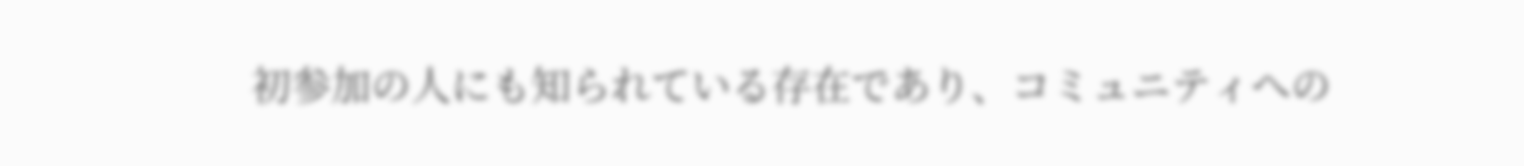初参加の人にも知られている存在であり、コミュニティへの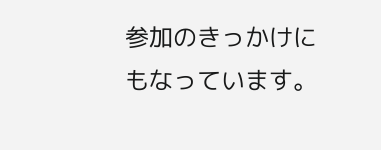参加のきっかけにもなっています。